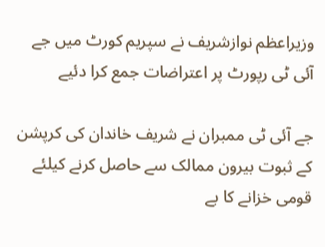وزیراعظم نوازشریف نے سپریم کورٹ میں جے آئی ٹی رپورٹ پر اعتراضات جمع کرا دئیے

جے آئی ٹی ممبران نے شریف خاندان کی کرپشن کے ثبوت بیرون ممالک سے حاصل کرنے کیلئے قومی خزانے کا بے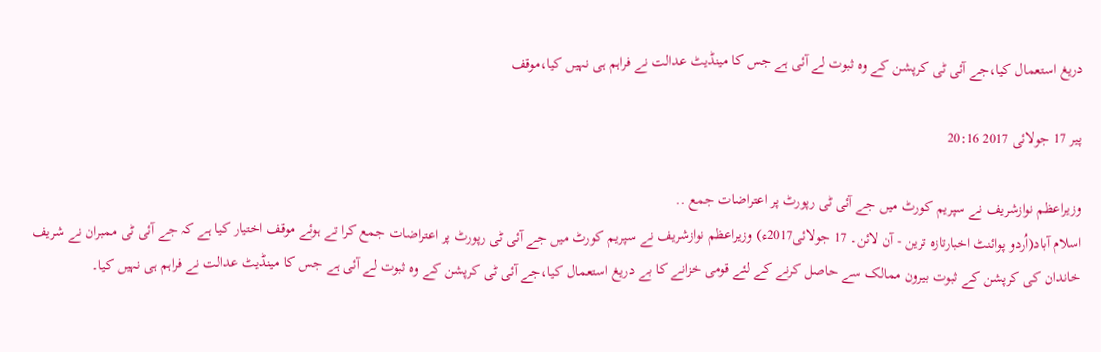دریغ استعمال کیا،جے آئی ٹی کرپشن کے وہ ثبوت لے آئی ہے جس کا مینڈیٹ عدالت نے فراہم ہی نہیں کیا،موقف

پیر 17 جولائی 2017 20:16

وزیراعظم نوازشریف نے سپریم کورٹ میں جے آئی ٹی رپورٹ پر اعتراضات جمع ..
اسلام آباد(اُردو پوائنٹ اخبارتازہ ترین - آن لائن۔ 17 جولائی2017ء) وزیراعظم نوازشریف نے سپریم کورٹ میں جے آئی ٹی رپورٹ پر اعتراضات جمع کرا تے ہوئے موقف اختیار کیا ہے کہ جے آئی ٹی ممبران نے شریف خاندان کی کرپشن کے ثبوت بیرون ممالک سے حاصل کرنے کے لئے قومی خزانے کا بے دریغ استعمال کیا،جے آئی ٹی کرپشن کے وہ ثبوت لے آئی ہے جس کا مینڈیٹ عدالت نے فراہم ہی نہیں کیا۔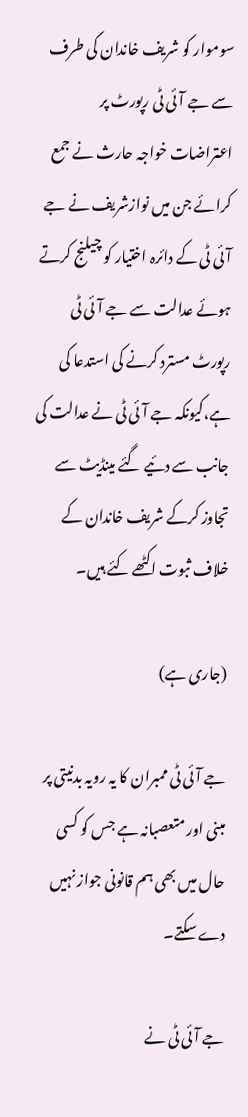سوموار کو شریف خاندان کی طرف سے جے آئی ٹی رپورٹ پر اعتراضات خواجہ حارث نے جمع کرائے جن میں نوازشریف نے جے آئی ٹی کے دائرہ اختیار کو چیلنج کرتے ہوئے عدالت سے جے آئی ٹی رپورٹ مسترد کرنے کی استدعا کی ہے،کیونکہ جے آئی ٹی نے عدالت کی جانب سے دئیے گئے مینڈیٹ سے تجاوز کرکے شریف خاندان کے خلاف ثبوت اکٹھے کئے ہیں۔

(جاری ہے)

جے آئی ٹی ممبران کا یہ رویہ بدنیتی پر مبنی اور متعصبانہ ہے جس کو کسی حال میں بھی ہم قانونی جواز نہیں دے سکتے۔

جے آئی ٹی نے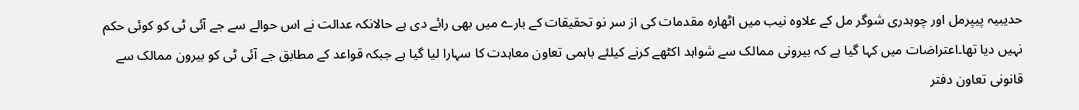حدیبیہ پیپرمل اور چوہدری شوگر مل کے علاوہ نیب میں اٹھارہ مقدمات کی از سر نو تحقیقات کے بارے میں بھی رائے دی ہے حالانکہ عدالت نے اس حوالے سے جے آئی ٹی کو کوئی حکم نہیں دیا تھا۔اعتراضات میں کہا گیا ہے کہ بیرونی ممالک سے شواہد اکٹھے کرنے کیلئے باہمی تعاون معاہدت کا سہارا لیا گیا ہے جبکہ قواعد کے مطابق جے آئی ٹی کو بیرون ممالک سے قانونی تعاون دفتر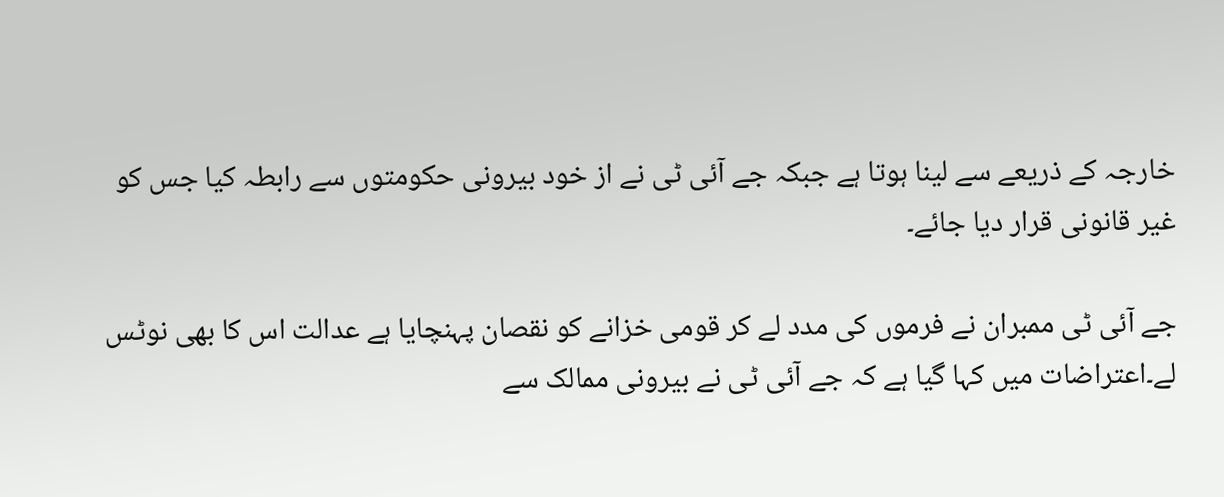خارجہ کے ذریعے سے لینا ہوتا ہے جبکہ جے آئی ٹی نے از خود بیرونی حکومتوں سے رابطہ کیا جس کو غیر قانونی قرار دیا جائے۔

جے آئی ٹی ممبران نے فرموں کی مدد لے کر قومی خزانے کو نقصان پہنچایا ہے عدالت اس کا بھی نوٹس لے۔اعتراضات میں کہا گیا ہے کہ جے آئی ٹی نے بیرونی ممالک سے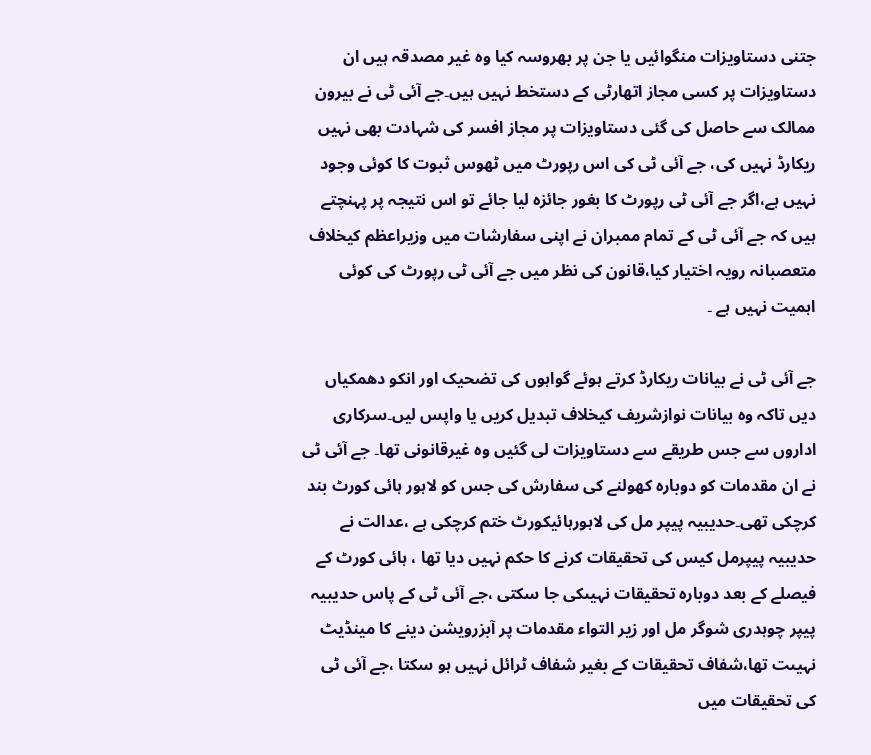جتنی دستاویزات منگوائیں یا جن پر بھروسہ کیا وہ غیر مصدقہ ہیں ان دستاویزات پر کسی مجاز اتھارٹی کے دستخط نہیں ہیں۔جے آئی ٹی نے بیرون ممالک سے حاصل کی گئی دستاویزات پر مجاز افسر کی شہادت بھی نہیں ریکارڈ نہیں کی، جے آئی ٹی کی اس رپورٹ میں ٹھوس ثبوت کا کوئی وجود نہیں ہے،اگر جے آئی ٹی رپورٹ کا بغور جائزہ لیا جائے تو اس نتیجہ پر پہنچتے ہیں کہ جے آئی ٹی کے تمام ممبران نے اپنی سفارشات میں وزیراعظم کیخلاف متعصبانہ رویہ اختیار کیا،قانون کی نظر میں جے آئی ٹی رپورٹ کی کوئی اہمیت نہیں ہے ۔

جے آئی ٹی نے بیانات ریکارڈ کرتے ہوئے گواہوں کی تضحیک اور انکو دھمکیاں دیں تاکہ وہ بیانات نوازشریف کیخلاف تبدیل کریں یا واپس لیں۔سرکاری اداروں سے جس طریقے سے دستاویزات لی گئیں وہ غیرقانونی تھا۔ جے آئی ٹی نے ان مقدمات کو دوبارہ کھولنے کی سفارش کی جس کو لاہور ہائی کورٹ بند کرچکی تھی۔حدیبیہ پیپر مل کی لاہورہائیکورٹ ختم کرچکی ہے ،عدالت نے حدیبیہ پیپرمل کیس کی تحقیقات کرنے کا حکم نہیں دیا تھا ، ہائی کورٹ کے فیصلے کے بعد دوبارہ تحقیقات نہیںکی جا سکتی ،جے آئی ٹی کے پاس حدیبیہ پیپر چوہدری شوگر مل اور زیر التواء مقدمات پر آبزرویشن دینے کا مینڈیٹ نہیںت تھا،شفاف تحقیقات کے بغیر شفاف ٹرائل نہیں ہو سکتا ،جے آئی ٹی کی تحقیقات میں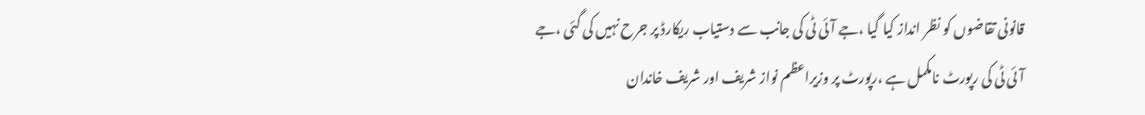قانونی تقاضوں کو نظر انداز کیا گیا ،جے آئی ٹی کی جانب سے دستیاب ریکارڈ پر جرح نہیں کی گئی ،جے آئی ٹی کی رپورٹ نامکمل ہے ،رپورٹ پر وزیراعظم نواز شریف اور شریف خاندان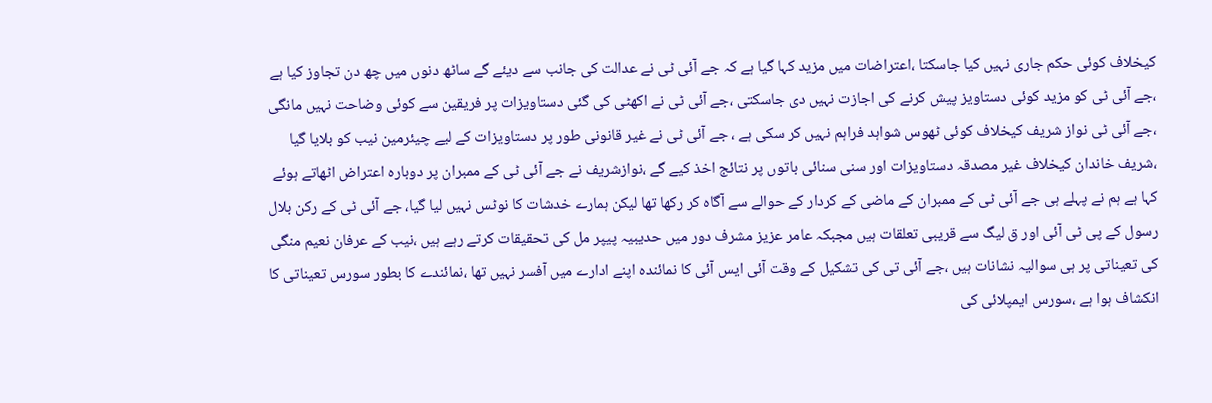کیخلاف کوئی حکم جاری نہیں کیا جاسکتا ،اعتراضات میں مزید کہا گیا ہے کہ جے آئی ٹی نے عدالت کی جانب سے دیئے گے ساٹھ دنوں میں چھ دن تجاوز کیا ہے ،جے آئی ٹی کو مزید کوئی دستاویز پیش کرنے کی اجازت نہیں دی جاسکتی ،جے آئی ٹی نے اکھٹی کی گئی دستاویزات پر فریقین سے کوئی وضاحت نہیں مانگی ،جے آئی ٹی نواز شریف کیخلاف کوئی ٹھوس شواہد فراہم نہیں کر سکی ہے ، جے آئی ٹی نے غیر قانونی طور پر دستاویزات کے لیے چیئرمین نیب کو بلایا گیا ،شریف خاندان کیخلاف غیر مصدقہ دستاویزات اور سنی سنائی باتوں پر نتائج اخذ کیے گے ،نوازشریف نے جے آئی ٹی کے ممبران پر دوبارہ اعتراض اٹھاتے ہوئے کہا ہے ہم نے پہلے ہی جے آئی ٹی کے ممبران کے ماضی کے کردار کے حوالے سے آگاہ کر رکھا تھا لیکن ہمارے خدشات کا نوٹس نہیں لیا گیا، جے آئی ٹی کے رکن بلال رسول کے پی ٹی آئی اور ق لیگ سے قریبی تعلقات ہیں مجبکہ عامر عزیز مشرف دور میں حدیبیہ پیپر مل کی تحقیقات کرتے رہے ہیں ،نیب کے عرفان نعیم منگی کی تعیناتی پر ہی سوالیہ نشانات ہیں ،جے آئی تی کی تشکیل کے وقت آئی ایس آئی کا نمائندہ اپنے ادارے میں آفسر نہیں تھا ،نمائندے کا بطور سورس تعیناتی کا انکشاف ہوا ہے ،سورس ایمپلائی کی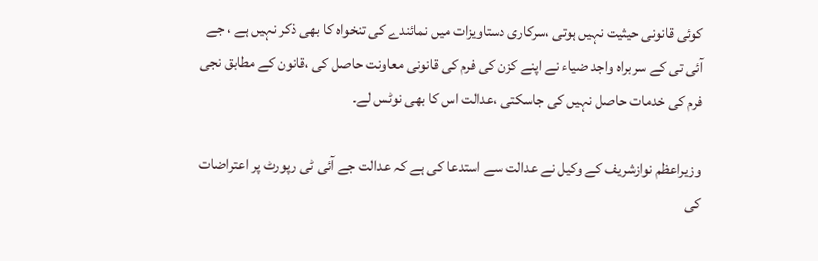کوئی قانونی حیثیت نہیں ہوتی ،سرکاری دستاویزات میں نمائندے کی تنخواہ کا بھی ذکر نہیں ہے ، جے آئی تی کے سربراہ واجد ضیاء نے اپنے کزن کی فرم کی قانونی معاونت حاصل کی ،قانون کے مطابق نجی فرم کی خدمات حاصل نہیں کی جاسکتی ،عدالت اس کا بھی نوٹس لے۔

وزیراعظم نوازشریف کے وکیل نے عدالت سے استدعا کی ہے کہ عدالت جے آئی ٹی رپورٹ پر اعتراضات کی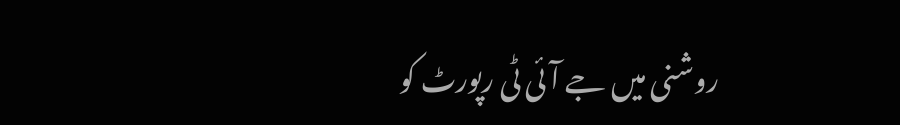روشنی میں جے آئی ٹی رپورٹ کو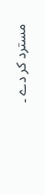مسترد کر دے ۔